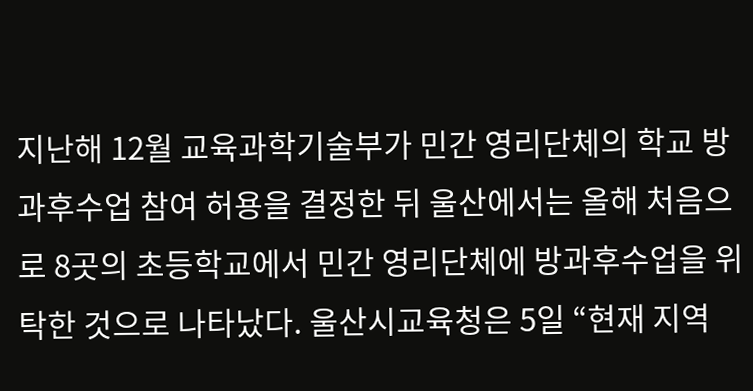지난해 12월 교육과학기술부가 민간 영리단체의 학교 방과후수업 참여 허용을 결정한 뒤 울산에서는 올해 처음으로 8곳의 초등학교에서 민간 영리단체에 방과후수업을 위탁한 것으로 나타났다. 울산시교육청은 5일 “현재 지역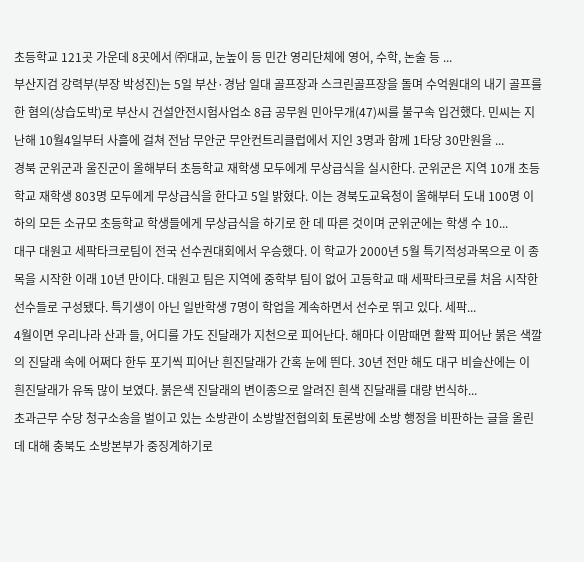초등학교 121곳 가운데 8곳에서 ㈜대교, 눈높이 등 민간 영리단체에 영어, 수학, 논술 등 ...
부산지검 강력부(부장 박성진)는 5일 부산·경남 일대 골프장과 스크린골프장을 돌며 수억원대의 내기 골프를 한 혐의(상습도박)로 부산시 건설안전시험사업소 8급 공무원 민아무개(47)씨를 불구속 입건했다. 민씨는 지난해 10월4일부터 사흘에 걸쳐 전남 무안군 무안컨트리클럽에서 지인 3명과 함께 1타당 30만원을 ...
경북 군위군과 울진군이 올해부터 초등학교 재학생 모두에게 무상급식을 실시한다. 군위군은 지역 10개 초등학교 재학생 803명 모두에게 무상급식을 한다고 5일 밝혔다. 이는 경북도교육청이 올해부터 도내 100명 이하의 모든 소규모 초등학교 학생들에게 무상급식을 하기로 한 데 따른 것이며 군위군에는 학생 수 10...
대구 대원고 세팍타크로팀이 전국 선수권대회에서 우승했다. 이 학교가 2000년 5월 특기적성과목으로 이 종목을 시작한 이래 10년 만이다. 대원고 팀은 지역에 중학부 팀이 없어 고등학교 때 세팍타크로를 처음 시작한 선수들로 구성됐다. 특기생이 아닌 일반학생 7명이 학업을 계속하면서 선수로 뛰고 있다. 세팍...
4월이면 우리나라 산과 들, 어디를 가도 진달래가 지천으로 피어난다. 해마다 이맘때면 활짝 피어난 붉은 색깔의 진달래 속에 어쩌다 한두 포기씩 피어난 흰진달래가 간혹 눈에 띈다. 30년 전만 해도 대구 비슬산에는 이 흰진달래가 유독 많이 보였다. 붉은색 진달래의 변이종으로 알려진 흰색 진달래를 대량 번식하...
초과근무 수당 청구소송을 벌이고 있는 소방관이 소방발전협의회 토론방에 소방 행정을 비판하는 글을 올린 데 대해 충북도 소방본부가 중징계하기로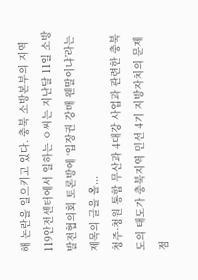해 논란을 일으키고 있다. 충북 소방본부의 지역 119안전센터에서 일하는 ㅇ씨는 지난달 11일 소방발전협의회 토론방에 ‘입장권 강매 웬말이냐’라는 제목의 글을 올...
청주·청원 통합 무산과 4대강 사업과 관련한 충북도의 태도가 충북지역 민선 4기 지방자치의 문제점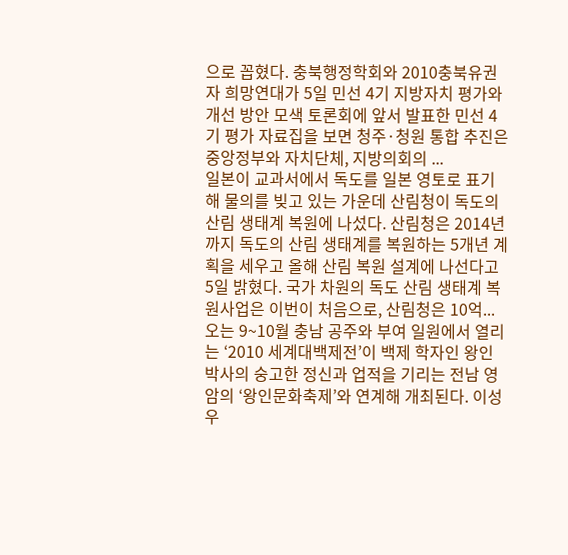으로 꼽혔다. 충북행정학회와 2010충북유권자 희망연대가 5일 민선 4기 지방자치 평가와 개선 방안 모색 토론회에 앞서 발표한 민선 4기 평가 자료집을 보면 청주·청원 통합 추진은 중앙정부와 자치단체, 지방의회의 ...
일본이 교과서에서 독도를 일본 영토로 표기해 물의를 빚고 있는 가운데 산림청이 독도의 산림 생태계 복원에 나섰다. 산림청은 2014년까지 독도의 산림 생태계를 복원하는 5개년 계획을 세우고 올해 산림 복원 설계에 나선다고 5일 밝혔다. 국가 차원의 독도 산림 생태계 복원사업은 이번이 처음으로, 산림청은 10억...
오는 9~10월 충남 공주와 부여 일원에서 열리는 ‘2010 세계대백제전’이 백제 학자인 왕인 박사의 숭고한 정신과 업적을 기리는 전남 영암의 ‘왕인문화축제’와 연계해 개최된다. 이성우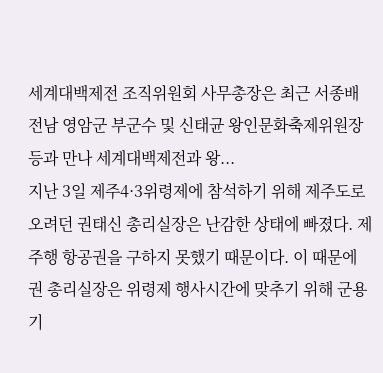세계대백제전 조직위원회 사무총장은 최근 서종배 전남 영암군 부군수 및 신태균 왕인문화축제위원장 등과 만나 세계대백제전과 왕...
지난 3일 제주4·3위령제에 참석하기 위해 제주도로 오려던 권태신 총리실장은 난감한 상태에 빠졌다. 제주행 항공권을 구하지 못했기 때문이다. 이 때문에 권 총리실장은 위령제 행사시간에 맞추기 위해 군용기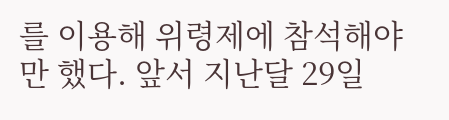를 이용해 위령제에 참석해야만 했다. 앞서 지난달 29일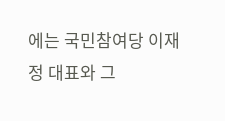에는 국민참여당 이재정 대표와 그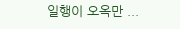일행이 오옥만 ...